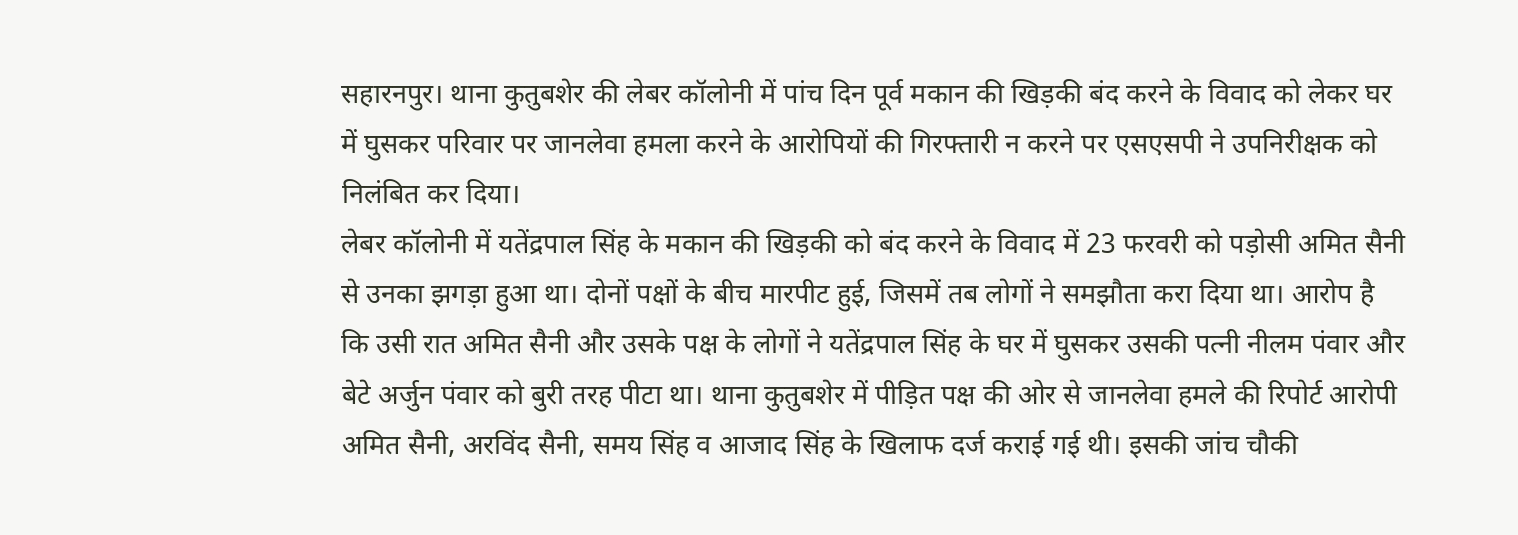सहारनपुर। थाना कुतुबशेर की लेबर कॉलोनी में पांच दिन पूर्व मकान की खिड़की बंद करने के विवाद को लेकर घर में घुसकर परिवार पर जानलेवा हमला करने के आरोपियों की गिरफ्तारी न करने पर एसएसपी ने उपनिरीक्षक को निलंबित कर दिया।
लेबर कॉलोनी में यतेंद्रपाल सिंह के मकान की खिड़की को बंद करने के विवाद में 23 फरवरी को पड़ोसी अमित सैनी से उनका झगड़ा हुआ था। दोनों पक्षों के बीच मारपीट हुई, जिसमें तब लोगों ने समझौता करा दिया था। आरोप है कि उसी रात अमित सैनी और उसके पक्ष के लोगों ने यतेंद्रपाल सिंह के घर में घुसकर उसकी पत्नी नीलम पंवार और बेटे अर्जुन पंवार को बुरी तरह पीटा था। थाना कुतुबशेर में पीड़ित पक्ष की ओर से जानलेवा हमले की रिपोर्ट आरोपी अमित सैनी, अरविंद सैनी, समय सिंह व आजाद सिंह के खिलाफ दर्ज कराई गई थी। इसकी जांच चौकी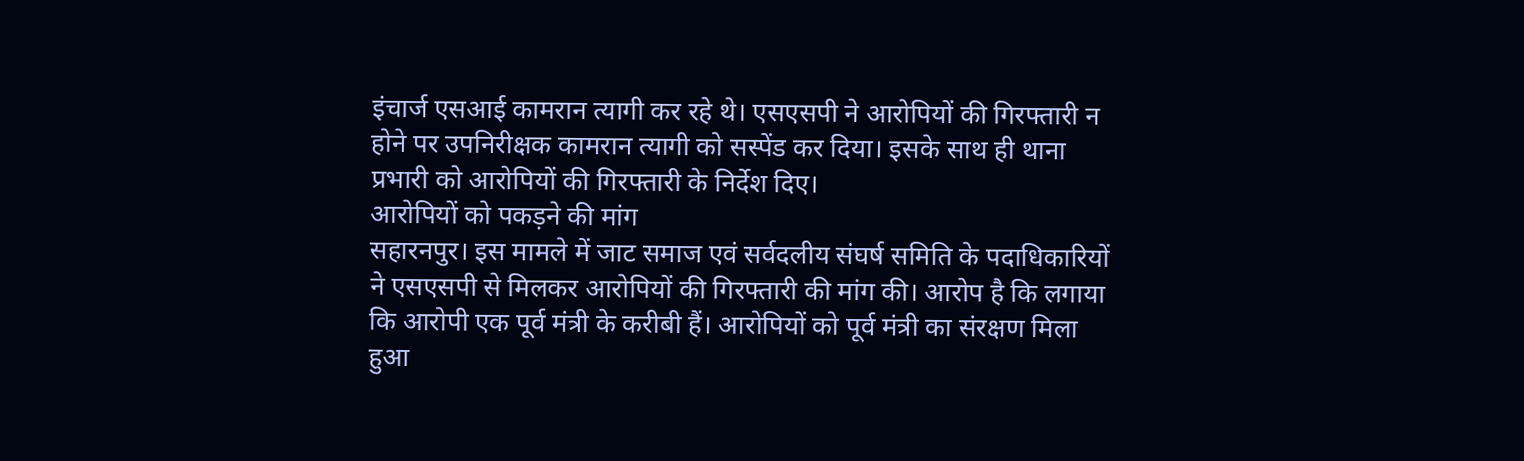इंचार्ज एसआई कामरान त्यागी कर रहे थे। एसएसपी ने आरोपियों की गिरफ्तारी न होने पर उपनिरीक्षक कामरान त्यागी को सस्पेंड कर दिया। इसके साथ ही थाना प्रभारी को आरोपियों की गिरफ्तारी के निर्देश दिए।
आरोपियों को पकड़ने की मांग
सहारनपुर। इस मामले में जाट समाज एवं सर्वदलीय संघर्ष समिति के पदाधिकारियों ने एसएसपी से मिलकर आरोपियों की गिरफ्तारी की मांग की। आरोप है कि लगाया कि आरोपी एक पूर्व मंत्री के करीबी हैं। आरोपियों को पूर्व मंत्री का संरक्षण मिला हुआ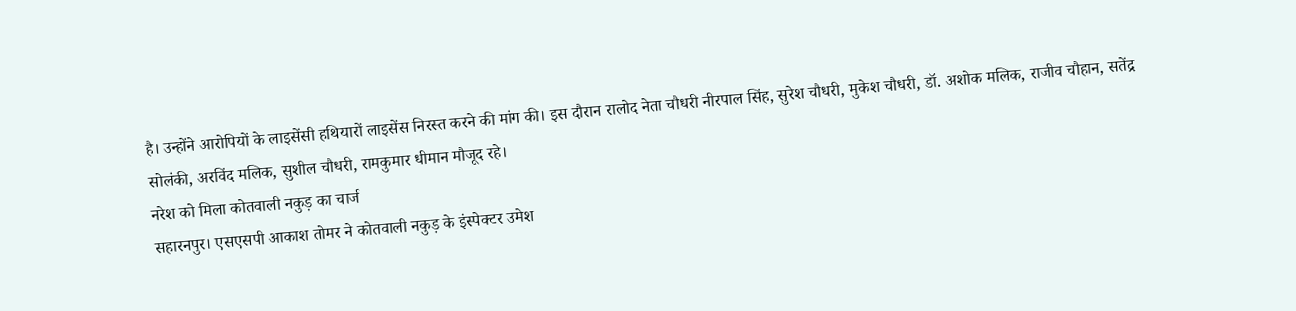है। उन्होंने आरोपियों के लाइसेंसी हथियारों लाइसेंस निरस्त करने की मांग की। इस दौरान रालोद नेता चौधरी नीरपाल सिंह, सुरेश चौधरी, मुकेश चौधरी, डॉ. अशोक मलिक, राजीव चौहान, सतेंद्र सोलंकी, अरविंद मलिक, सुशील चौधरी, रामकुमार धीमान मौजूद रहे।
नरेश को मिला कोतवाली नकुड़ का चार्ज
सहारनपुर। एसएसपी आकाश तोमर ने कोतवाली नकुड़ के इंस्पेक्टर उमेश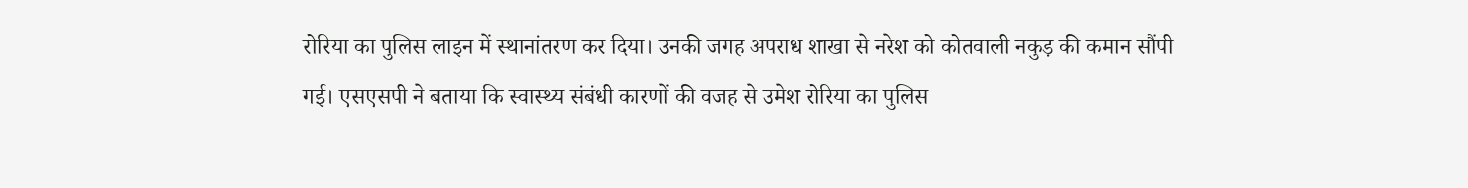रोरिया का पुलिस लाइन में स्थानांतरण कर दिया। उनकी जगह अपराध शाखा से नरेश को कोतवाली नकुड़ की कमान सौंपी गई। एसएसपी ने बताया कि स्वास्थ्य संबंधी कारणों की वजह से उमेश रोरिया का पुलिस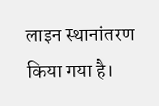लाइन स्थानांतरण किया गया है।